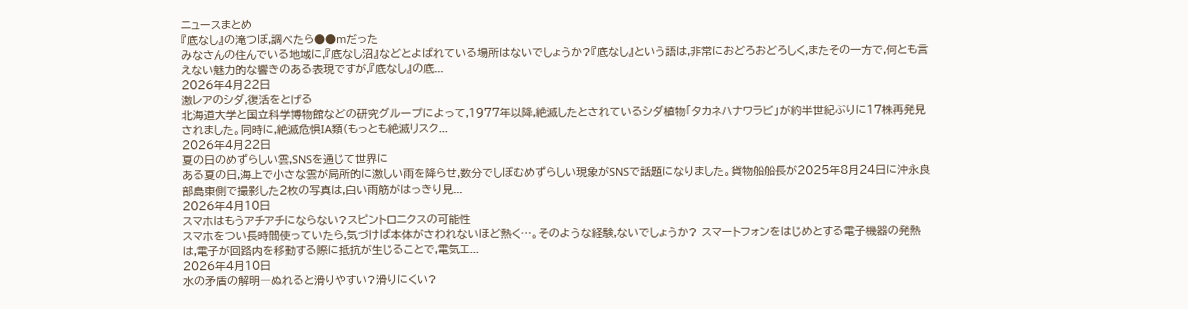ニュースまとめ
『底なし』の滝つぼ,調べたら●●mだった
みなさんの住んでいる地域に,『底なし沼』などとよばれている場所はないでしょうか?『底なし』という語は,非常におどろおどろしく,またその一方で,何とも言えない魅力的な響きのある表現ですが,『底なし』の底...
2026年4月22日
激レアのシダ,復活をとげる
北海道大学と国立科学博物館などの研究グループによって,1977年以降,絶滅したとされているシダ植物「タカネハナワラビ」が約半世紀ぶりに17株再発見されました。同時に,絶滅危惧IA類(もっとも絶滅リスク...
2026年4月22日
夏の日のめずらしい雲,SNSを通じて世界に
ある夏の日,海上で小さな雲が局所的に激しい雨を降らせ,数分でしぼむめずらしい現象がSNSで話題になりました。貨物船船長が2025年8月24日に沖永良部島東側で撮影した2枚の写真は,白い雨筋がはっきり見...
2026年4月10日
スマホはもうアチアチにならない?スピントロニクスの可能性
スマホをつい長時間使っていたら,気づけば本体がさわれないほど熱く…。そのような経験,ないでしょうか? スマートフォンをはじめとする電子機器の発熱は,電子が回路内を移動する際に抵抗が生じることで,電気エ...
2026年4月10日
水の矛盾の解明―ぬれると滑りやすい?滑りにくい?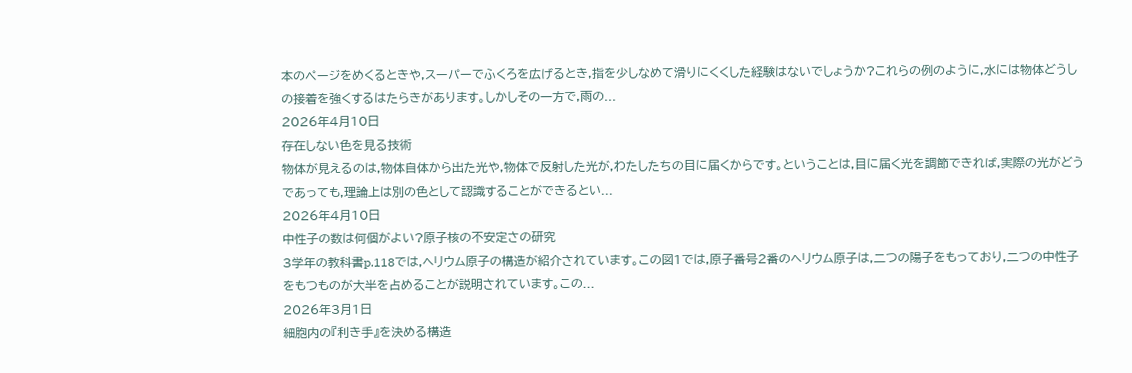本のページをめくるときや,スーパーでふくろを広げるとき,指を少しなめて滑りにくくした経験はないでしょうか?これらの例のように,水には物体どうしの接着を強くするはたらきがあります。しかしその一方で,雨の...
2026年4月10日
存在しない色を見る技術
物体が見えるのは,物体自体から出た光や,物体で反射した光が,わたしたちの目に届くからです。ということは,目に届く光を調節できれば,実際の光がどうであっても,理論上は別の色として認識することができるとい...
2026年4月10日
中性子の数は何個がよい?原子核の不安定さの研究
3学年の教科書p.118では,ヘリウム原子の構造が紹介されています。この図1では,原子番号2番のヘリウム原子は,二つの陽子をもっており,二つの中性子をもつものが大半を占めることが説明されています。この...
2026年3月1日
細胞内の『利き手』を決める構造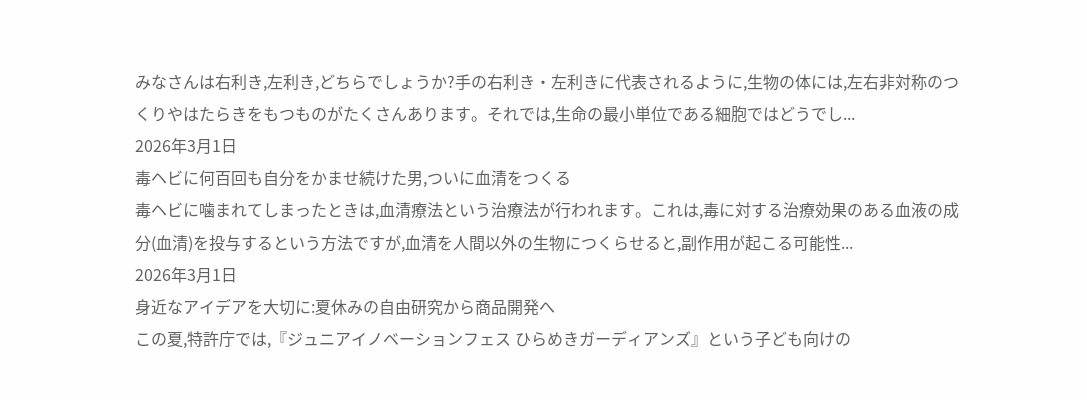みなさんは右利き,左利き,どちらでしょうか?手の右利き・左利きに代表されるように,生物の体には,左右非対称のつくりやはたらきをもつものがたくさんあります。それでは,生命の最小単位である細胞ではどうでし...
2026年3月1日
毒ヘビに何百回も自分をかませ続けた男,ついに血清をつくる
毒ヘビに噛まれてしまったときは,血清療法という治療法が行われます。これは,毒に対する治療効果のある血液の成分(血清)を投与するという方法ですが,血清を人間以外の生物につくらせると,副作用が起こる可能性...
2026年3月1日
身近なアイデアを大切に:夏休みの自由研究から商品開発へ
この夏,特許庁では,『ジュニアイノベーションフェス ひらめきガーディアンズ』という子ども向けの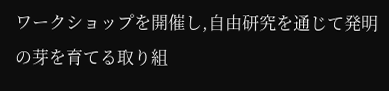ワークショップを開催し,自由研究を通じて発明の芽を育てる取り組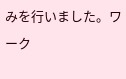みを行いました。ワーク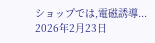ショップでは,電磁誘導...
2026年2月23日